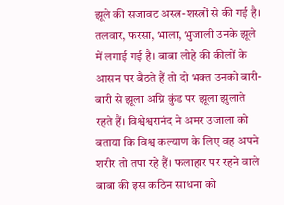झूले की सजावट अस्त्र-शस्त्रों से की गई है। तलवार, फरसा, भाला, भुजाली उनके झूले में लगाई गई है। बाबा लोहे की कीलों के आसन पर बैठते हैं तो दो भक्त उनको बारी-बारी से झूला अग्नि कुंड पर झूला झुलाते रहते हैं। विश्वेश्वरानंद ने अमर उजाला को बताया कि विश्व कल्याण के लिए वह अपने शरीर तो तपा रहे हैं। फलाहार पर रहने वाले बाबा की इस कठिन साधना को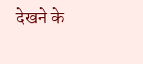देखने के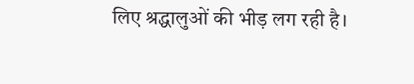लिए श्रद्धालुओं की भीड़ लग रही है।